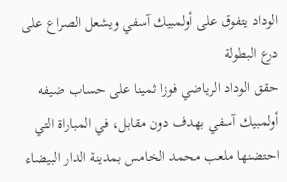الوداد يتفوق على أولمبيك آسفي ويشعل الصراع على درع البطولة
حقق الوداد الرياضي فوزا ثمينا على حساب ضيفه أولمبيك آسفي بهدف دون مقابل، في المباراة التي احتضنها ملعب محمد الخامس بمدينة الدار البيضاء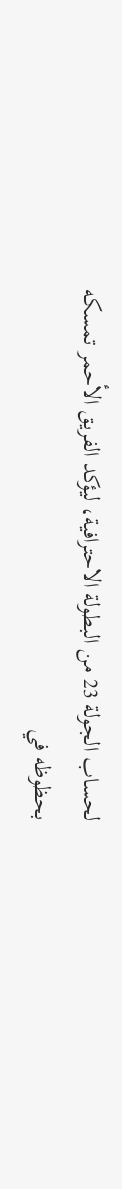لحساب الجولة 23 من البطولة الاحترافية، ليؤكد الفريق الأحمر تمسكه بحظوظه في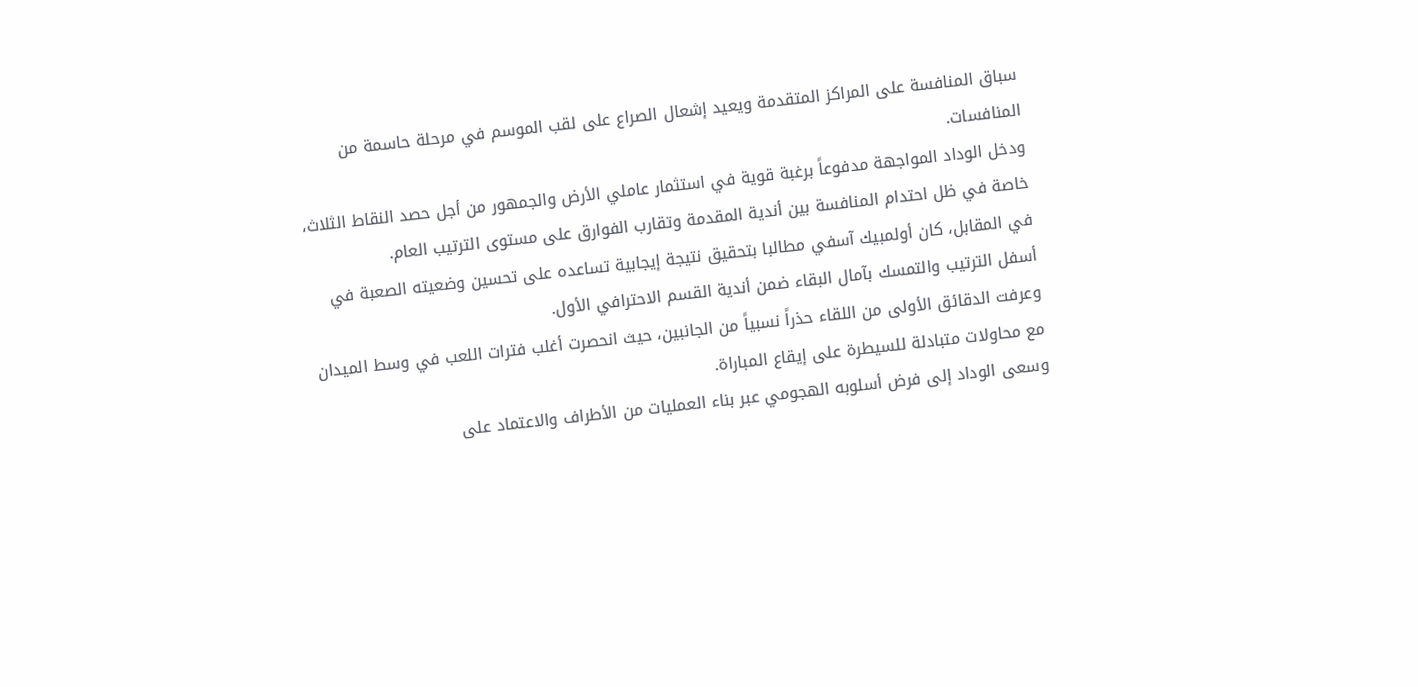سباق المنافسة على المراكز المتقدمة ويعيد إشعال الصراع على لقب الموسم في مرحلة حاسمة من المنافسات.
ودخل الوداد المواجهة مدفوعاً برغبة قوية في استثمار عاملي الأرض والجمهور من أجل حصد النقاط الثلاث، خاصة في ظل احتدام المنافسة بين أندية المقدمة وتقارب الفوارق على مستوى الترتيب العام.
في المقابل، كان أولمبيك آسفي مطالبا بتحقيق نتيجة إيجابية تساعده على تحسين وضعيته الصعبة في أسفل الترتيب والتمسك بآمال البقاء ضمن أندية القسم الاحترافي الأول.
وعرفت الدقائق الأولى من اللقاء حذراً نسبياً من الجانبين، حيث انحصرت أغلب فترات اللعب في وسط الميدان مع محاولات متبادلة للسيطرة على إيقاع المباراة.
وسعى الوداد إلى فرض أسلوبه الهجومي عبر بناء العمليات من الأطراف والاعتماد على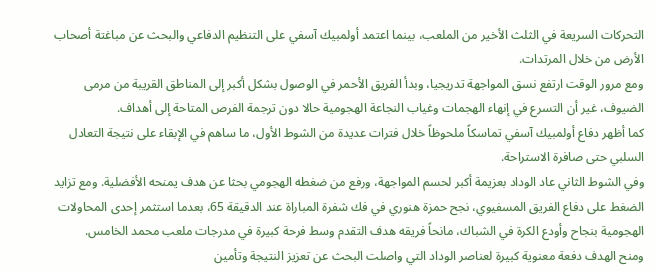التحركات السريعة في الثلث الأخير من الملعب، بينما اعتمد أولمبيك آسفي على التنظيم الدفاعي والبحث عن مباغتة أصحاب الأرض من خلال المرتدات.
ومع مرور الوقت ارتفع نسق المواجهة تدريجيا، وبدأ الفريق الأحمر في الوصول بشكل أكبر إلى المناطق القريبة من مرمى الضيوف، غير أن التسرع في إنهاء الهجمات وغياب النجاعة الهجومية حالا دون ترجمة الفرص المتاحة إلى أهداف.
كما أظهر دفاع أولمبيك آسفي تماسكاً ملحوظاً خلال فترات عديدة من الشوط الأول، ما ساهم في الإبقاء على نتيجة التعادل السلبي حتى صافرة الاستراحة.
وفي الشوط الثاني عاد الوداد بعزيمة أكبر لحسم المواجهة، ورفع من ضغطه الهجومي بحثا عن هدف يمنحه الأفضلية. ومع تزايد الضغط على دفاع الفريق المسفيوي، نجح حمزة هنوري في فك شفرة المباراة عند الدقيقة 65، بعدما استثمر إحدى المحاولات الهجومية بنجاح وأودع الكرة في الشباك، مانحاً فريقه هدف التقدم وسط فرحة كبيرة في مدرجات ملعب محمد الخامس.
ومنح الهدف دفعة معنوية كبيرة لعناصر الوداد التي واصلت البحث عن تعزيز النتيجة وتأمين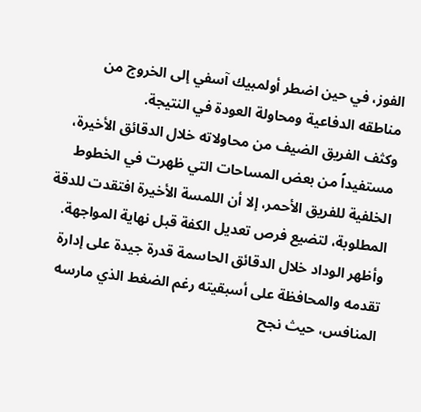الفوز، في حين اضطر أولمبيك آسفي إلى الخروج من مناطقه الدفاعية ومحاولة العودة في النتيجة.
وكثف الفريق الضيف من محاولاته خلال الدقائق الأخيرة، مستفيداً من بعض المساحات التي ظهرت في الخطوط الخلفية للفريق الأحمر، إلا أن اللمسة الأخيرة افتقدت للدقة المطلوبة، لتضيع فرص تعديل الكفة قبل نهاية المواجهة.
وأظهر الوداد خلال الدقائق الحاسمة قدرة جيدة على إدارة تقدمه والمحافظة على أسبقيته رغم الضغط الذي مارسه المنافس، حيث نجح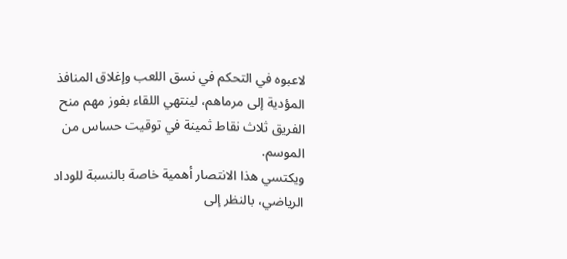لاعبوه في التحكم في نسق اللعب وإغلاق المنافذ المؤدية إلى مرماهم، لينتهي اللقاء بفوز مهم منح الفريق ثلاث نقاط ثمينة في توقيت حساس من الموسم.
ويكتسي هذا الانتصار أهمية خاصة بالنسبة للوداد الرياضي، بالنظر إلى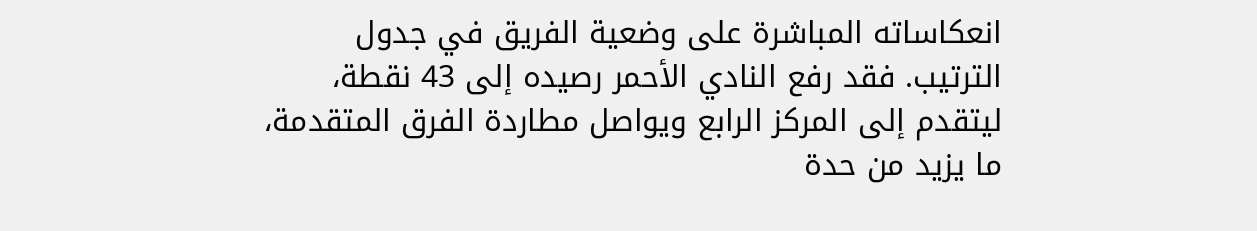انعكاساته المباشرة على وضعية الفريق في جدول الترتيب. فقد رفع النادي الأحمر رصيده إلى 43 نقطة، ليتقدم إلى المركز الرابع ويواصل مطاردة الفرق المتقدمة، ما يزيد من حدة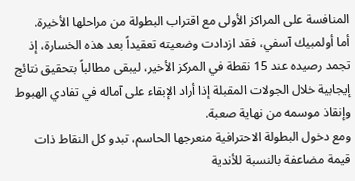المنافسة على المراكز الأولى مع اقتراب البطولة من مراحلها الأخيرة.
أما أولمبيك آسفي، فقد ازدادت وضعيته تعقيداً بعد هذه الخسارة، إذ تجمد رصيده عند 15 نقطة في المركز الأخير، ليبقى مطالباً بتحقيق نتائج إيجابية خلال الجولات المقبلة إذا أراد الإبقاء على آماله في تفادي الهبوط وإنقاذ موسمه من نهاية صعبة.
ومع دخول البطولة الاحترافية منعرجها الحاسم، تبدو كل النقاط ذات قيمة مضاعفة بالنسبة للأندية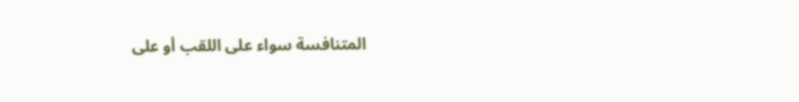المتنافسة سواء على اللقب أو على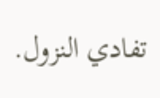تفادي النزول.